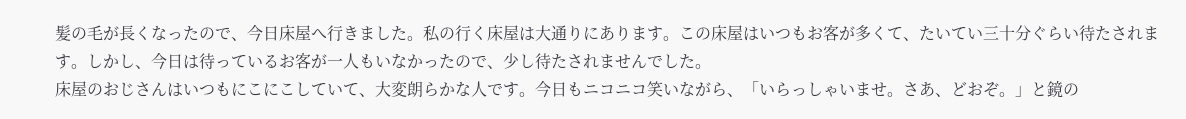髪の毛が長くなったので、今日床屋へ行きました。私の行く床屋は大通りにあります。この床屋はいつもお客が多くて、たいてい三十分ぐらい待たされます。しかし、今日は待っているお客が一人もいなかったので、少し待たされませんでした。
床屋のおじさんはいつもにこにこしていて、大変朗らかな人です。今日もニコニコ笑いながら、「いらっしゃいませ。さあ、どおぞ。」と鏡の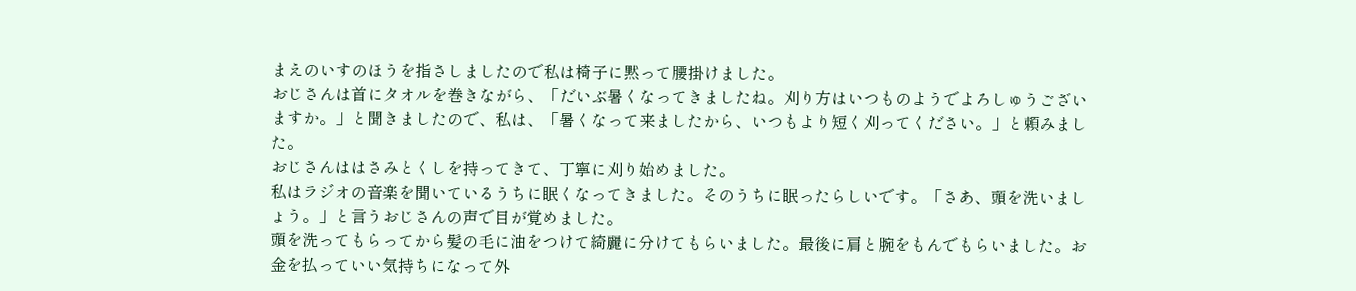まえのいすのほうを指さしましたので私は椅子に黙って腰掛けました。
おじさんは首にタオルを巻きながら、「だいぶ暑くなってきましたね。刈り方はいつものようでよろしゅうございますか。」と聞きましたので、私は、「暑くなって来ましたから、いつもより短く刈ってください。」と頼みました。
おじさんははさみとくしを持ってきて、丁寧に刈り始めました。
私はラジオの音楽を聞いているうちに眠くなってきました。そのうちに眠ったらしいです。「さあ、頭を洗いましょう。」と言うおじさんの声で目が覚めました。
頭を洗ってもらってから髪の毛に油をつけて綺麗に分けてもらいました。最後に肩と腕をもんでもらいました。お金を払っていい気持ちになって外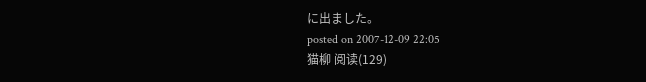に出ました。
posted on 2007-12-09 22:05
猫柳 阅读(129)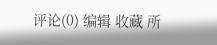评论(0) 编辑 收藏 所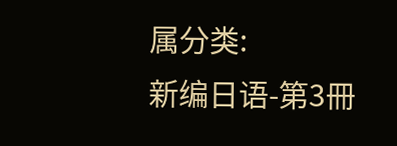属分类:
新编日语-第3冊